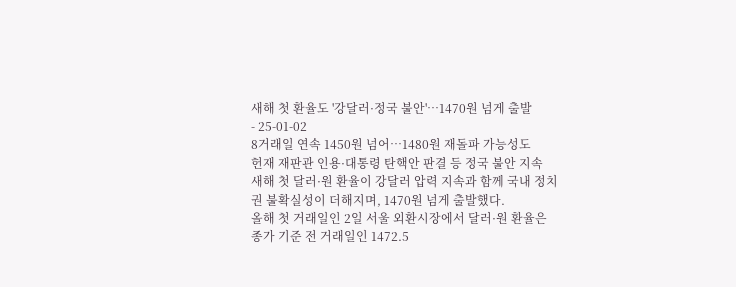새해 첫 환율도 '강달러·정국 불안'…1470원 넘게 출발
- 25-01-02
8거래일 연속 1450원 넘어…1480원 재돌파 가능성도
헌재 재판관 인용·대통령 탄핵안 판결 등 정국 불안 지속
새해 첫 달러·원 환율이 강달러 압력 지속과 함께 국내 정치권 불확실성이 더해지며, 1470원 넘게 출발했다.
올해 첫 거래일인 2일 서울 외환시장에서 달러·원 환율은 종가 기준 전 거래일인 1472.5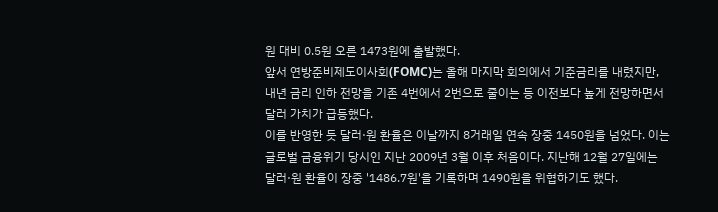원 대비 0.5원 오른 1473원에 출발했다.
앞서 연방준비제도이사회(FOMC)는 올해 마지막 회의에서 기준금리를 내렸지만, 내년 금리 인하 전망을 기존 4번에서 2번으로 줄이는 등 이전보다 높게 전망하면서 달러 가치가 급등했다.
이를 반영한 듯 달러·원 환율은 이날까지 8거래일 연속 장중 1450원을 넘었다. 이는 글로벌 금융위기 당시인 지난 2009년 3월 이후 처음이다. 지난해 12월 27일에는 달러·원 환율이 장중 '1486.7원'을 기록하며 1490원을 위협하기도 했다.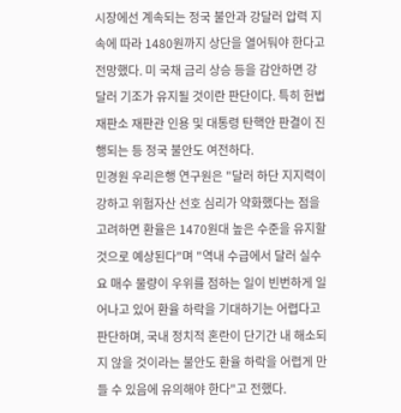시장에선 계속되는 정국 불안과 강달러 압력 지속에 따라 1480원까지 상단을 열어둬야 한다고 전망했다. 미 국채 금리 상승 등을 감안하면 강달러 기조가 유지될 것이란 판단이다. 특히 헌법재판소 재판관 인용 및 대통령 탄핵안 판결이 진행되는 등 정국 불안도 여전하다.
민경원 우리은행 연구원은 "달러 하단 지지력이 강하고 위험자산 선호 심리가 약화했다는 점을 고려하면 환율은 1470원대 높은 수준을 유지할 것으로 예상된다"며 "역내 수급에서 달러 실수요 매수 물량이 우위를 점하는 일이 빈번하게 일어나고 있어 환율 하락을 기대하기는 어렵다고 판단하며, 국내 정치적 혼란이 단기간 내 해소되지 않을 것이라는 불안도 환율 하락을 어렵게 만들 수 있음에 유의해야 한다"고 전했다.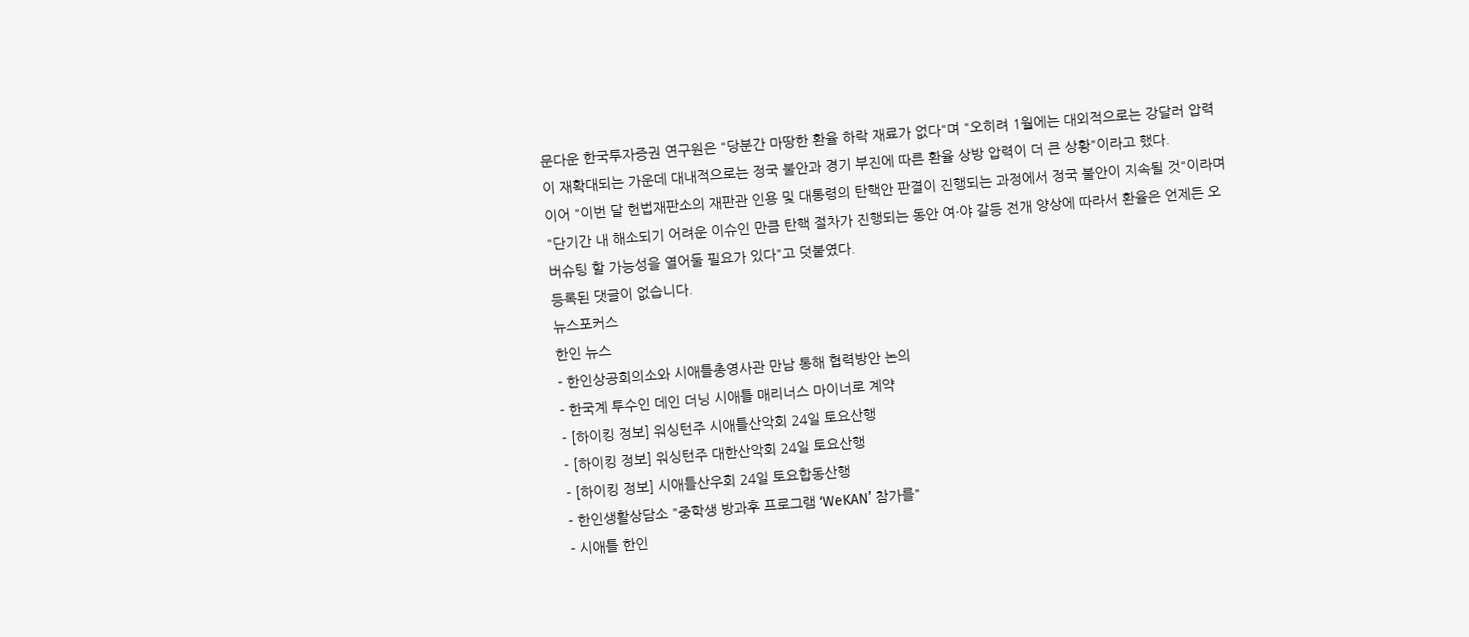문다운 한국투자증권 연구원은 "당분간 마땅한 환율 하락 재료가 없다"며 "오히려 1월에는 대외적으로는 강달러 압력이 재확대되는 가운데 대내적으로는 정국 불안과 경기 부진에 따른 환율 상방 압력이 더 큰 상황"이라고 했다.
이어 "이번 달 헌법재판소의 재판관 인용 및 대통령의 탄핵안 판결이 진행되는 과정에서 정국 불안이 지속될 것"이라며 "단기간 내 해소되기 어려운 이슈인 만큼 탄핵 절차가 진행되는 동안 여·야 갈등 전개 양상에 따라서 환율은 언제든 오버슈팅 할 가능성을 열어둘 필요가 있다"고 덧붙였다.
등록된 댓글이 없습니다.
뉴스포커스
한인 뉴스
- 한인상공회의소와 시애틀총영사관 만남 통해 협력방안 논의
- 한국계 투수인 데인 더닝 시애틀 매리너스 마이너로 계약
- [하이킹 정보] 워싱턴주 시애틀산악회 24일 토요산행
- [하이킹 정보] 워싱턴주 대한산악회 24일 토요산행
- [하이킹 정보] 시애틀산우회 24일 토요합동산행
- 한인생활상담소 "중학생 방과후 프로그램 ‘WeKAN’ 참가를"
- 시애틀 한인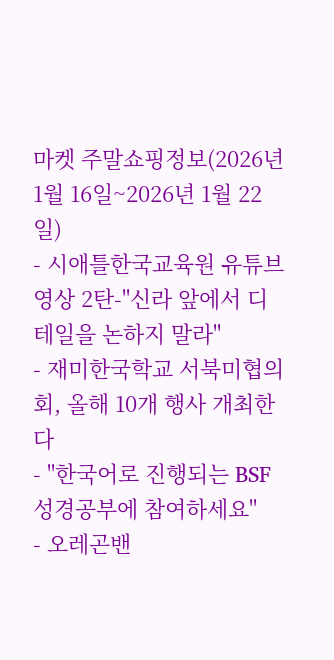마켓 주말쇼핑정보(2026년 1월 16일~2026년 1월 22일)
- 시애틀한국교육원 유튜브영상 2탄-"신라 앞에서 디테일을 논하지 말라"
- 재미한국학교 서북미협의회, 올해 10개 행사 개최한다
- "한국어로 진행되는 BSF 성경공부에 참여하세요"
- 오레곤밴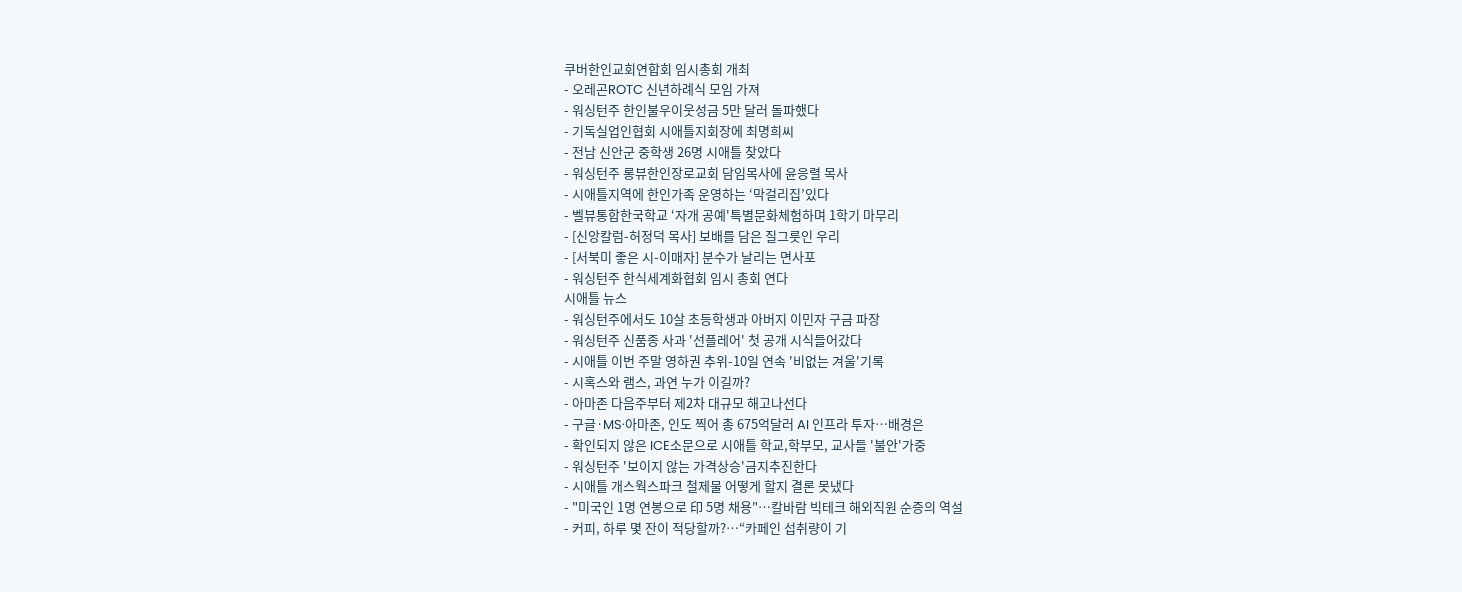쿠버한인교회연합회 임시총회 개최
- 오레곤ROTC 신년하례식 모임 가져
- 워싱턴주 한인불우이웃성금 5만 달러 돌파했다
- 기독실업인협회 시애틀지회장에 최명희씨
- 전남 신안군 중학생 26명 시애틀 찾았다
- 워싱턴주 롱뷰한인장로교회 담임목사에 윤응렬 목사
- 시애틀지역에 한인가족 운영하는 ‘막걸리집’있다
- 벨뷰통합한국학교 ‘자개 공예'특별문화체험하며 1학기 마무리
- [신앙칼럼-허정덕 목사] 보배를 담은 질그릇인 우리
- [서북미 좋은 시-이매자] 분수가 날리는 면사포
- 워싱턴주 한식세계화협회 임시 총회 연다
시애틀 뉴스
- 워싱턴주에서도 10살 초등학생과 아버지 이민자 구금 파장
- 워싱턴주 신품종 사과 '선플레어' 첫 공개 시식들어갔다
- 시애틀 이번 주말 영하권 추위-10일 연속 '비없는 겨울'기록
- 시혹스와 램스, 과연 누가 이길까?
- 아마존 다음주부터 제2차 대규모 해고나선다
- 구글·MS·아마존, 인도 찍어 총 675억달러 AI 인프라 투자…배경은
- 확인되지 않은 ICE소문으로 시애틀 학교,학부모, 교사들 '불안'가중
- 워싱턴주 '보이지 않는 가격상승'금지추진한다
- 시애틀 개스웍스파크 철제물 어떻게 할지 결론 못냈다
- "미국인 1명 연봉으로 印 5명 채용"…칼바람 빅테크 해외직원 순증의 역설
- 커피, 하루 몇 잔이 적당할까?…“카페인 섭취량이 기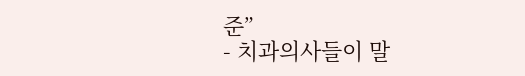준”
- 치과의사들이 말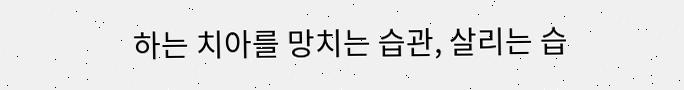하는 치아를 망치는 습관, 살리는 습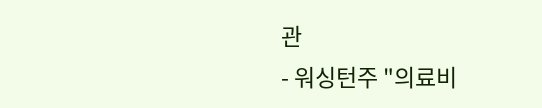관
- 워싱턴주 "의료비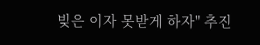빚은 이자 못받게 하자" 추진